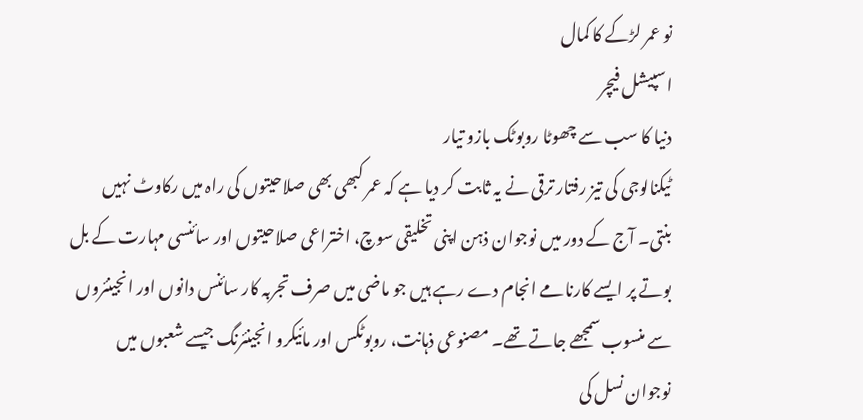نو عمر لڑکے کا کمال
اسپیشل فیچر
دنیا کا سب سے چھوٹا روبوٹک بازو تیار
ٹیکنالوجی کی تیز رفتار ترقی نے یہ ثابت کر دیا ہے کہ عمر کبھی بھی صلاحیتوں کی راہ میں رکاوٹ نہیں بنتی۔ آج کے دور میں نوجوان ذہن اپنی تخلیقی سوچ، اختراعی صلاحیتوں اور سائنسی مہارت کے بل بوتے پر ایسے کارنامے انجام دے رہے ہیں جو ماضی میں صرف تجربہ کار سائنس دانوں اور انجینئروں سے منسوب سمجھے جاتے تھے۔ مصنوعی ذہانت، روبوٹکس اور مائیکرو انجینئرنگ جیسے شعبوں میں نوجوان نسل کی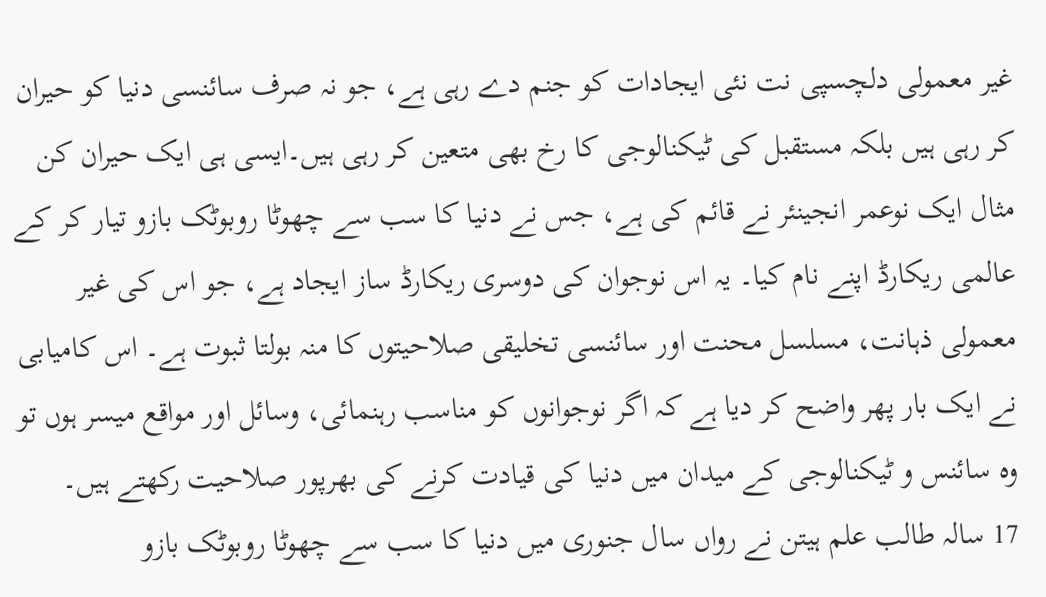غیر معمولی دلچسپی نت نئی ایجادات کو جنم دے رہی ہے، جو نہ صرف سائنسی دنیا کو حیران کر رہی ہیں بلکہ مستقبل کی ٹیکنالوجی کا رخ بھی متعین کر رہی ہیں۔ایسی ہی ایک حیران کن مثال ایک نوعمر انجینئر نے قائم کی ہے، جس نے دنیا کا سب سے چھوٹا روبوٹک بازو تیار کر کے عالمی ریکارڈ اپنے نام کیا۔ یہ اس نوجوان کی دوسری ریکارڈ ساز ایجاد ہے، جو اس کی غیر معمولی ذہانت، مسلسل محنت اور سائنسی تخلیقی صلاحیتوں کا منہ بولتا ثبوت ہے۔ اس کامیابی نے ایک بار پھر واضح کر دیا ہے کہ اگر نوجوانوں کو مناسب رہنمائی، وسائل اور مواقع میسر ہوں تو وہ سائنس و ٹیکنالوجی کے میدان میں دنیا کی قیادت کرنے کی بھرپور صلاحیت رکھتے ہیں۔
17 سالہ طالب علم ہیتن نے رواں سال جنوری میں دنیا کا سب سے چھوٹا روبوٹک بازو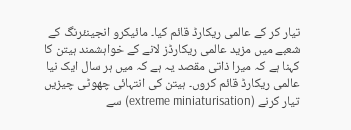تیار کر کے عالمی ریکارڈ قائم کیا۔ مائیکرو انجینئرنگ کے شعبے میں مزید عالمی ریکارڈز لانے کے خواہشمند ہیتن کا کہنا ہے کہ میرا ذاتی مقصد یہ ہے کہ میں ہر سال ایک نیا عالمی ریکارڈ قائم کروں۔ ہیتن کی انتہائی چھوٹی چیزیں تیار کرنے (extreme miniaturisation) سے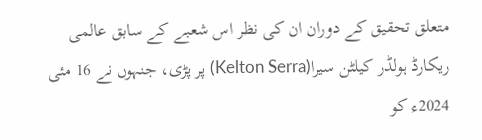متعلق تحقیق کے دوران ان کی نظر اس شعبے کے سابق عالمی ریکارڈ ہولڈر کیلٹن سیرا(Kelton Serra) پر پڑی، جنہوں نے 16 مئی 2024ء کو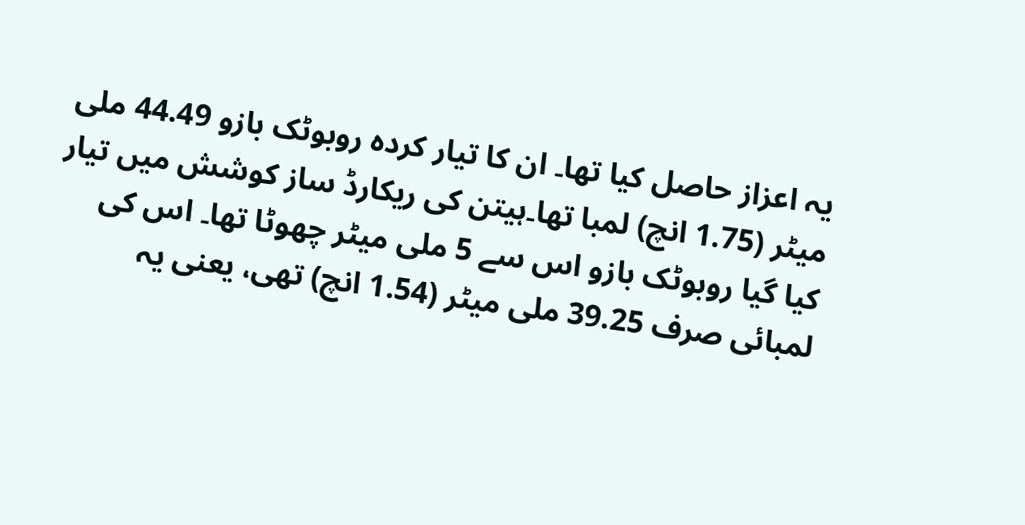یہ اعزاز حاصل کیا تھا۔ ان کا تیار کردہ روبوٹک بازو 44.49 ملی میٹر (1.75 انچ) لمبا تھا۔ہیتن کی ریکارڈ ساز کوشش میں تیار کیا گیا روبوٹک بازو اس سے 5 ملی میٹر چھوٹا تھا۔ اس کی لمبائی صرف 39.25 ملی میٹر (1.54 انچ) تھی، یعنی یہ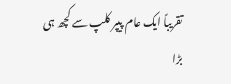تقریباً ایک عام پیپر کلپ سے کچھ ہی بڑا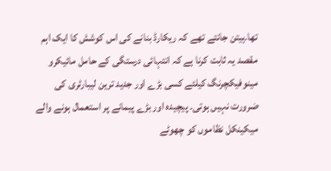تھا۔ہیتن جانتے تھے کہ ریکارڈ بنانے کی اس کوشش کا ایک اہم مقصد یہ ثابت کرنا ہے کہ انتہائی درستگی کے حامل مائیکرو مینوفیکچرنگ کیلئے کسی بڑے اور جدید ترین لیبارٹری کی ضرورت نہیں ہوتی۔ پیچیدہ اور بڑے پیمانے پر استعمال ہونے والے میکینکل نظاموں کو چھوٹے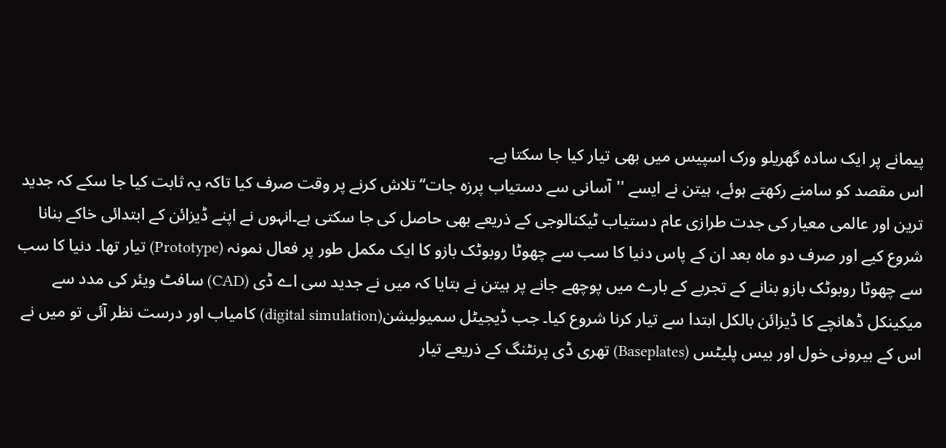پیمانے پر ایک سادہ گھریلو ورک اسپیس میں بھی تیار کیا جا سکتا ہے۔
اس مقصد کو سامنے رکھتے ہوئے، ہیتن نے ایسے ''آسانی سے دستیاب پرزہ جات‘‘ تلاش کرنے پر وقت صرف کیا تاکہ یہ ثابت کیا جا سکے کہ جدید ترین اور عالمی معیار کی جدت طرازی عام دستیاب ٹیکنالوجی کے ذریعے بھی حاصل کی جا سکتی ہے۔انہوں نے اپنے ڈیزائن کے ابتدائی خاکے بنانا شروع کیے اور صرف دو ماہ بعد ان کے پاس دنیا کا سب سے چھوٹا روبوٹک بازو کا ایک مکمل طور پر فعال نمونہ (Prototype) تیار تھا۔ دنیا کا سب سے چھوٹا روبوٹک بازو بنانے کے تجربے کے بارے میں پوچھے جانے پر ہیتن نے بتایا کہ میں نے جدید سی اے ڈی (CAD) سافٹ ویئر کی مدد سے میکینکل ڈھانچے کا ڈیزائن بالکل ابتدا سے تیار کرنا شروع کیا۔ جب ڈیجیٹل سمیولیشن(digital simulation) کامیاب اور درست نظر آئی تو میں نے اس کے بیرونی خول اور بیس پلیٹس (Baseplates) تھری ڈی پرنٹنگ کے ذریعے تیار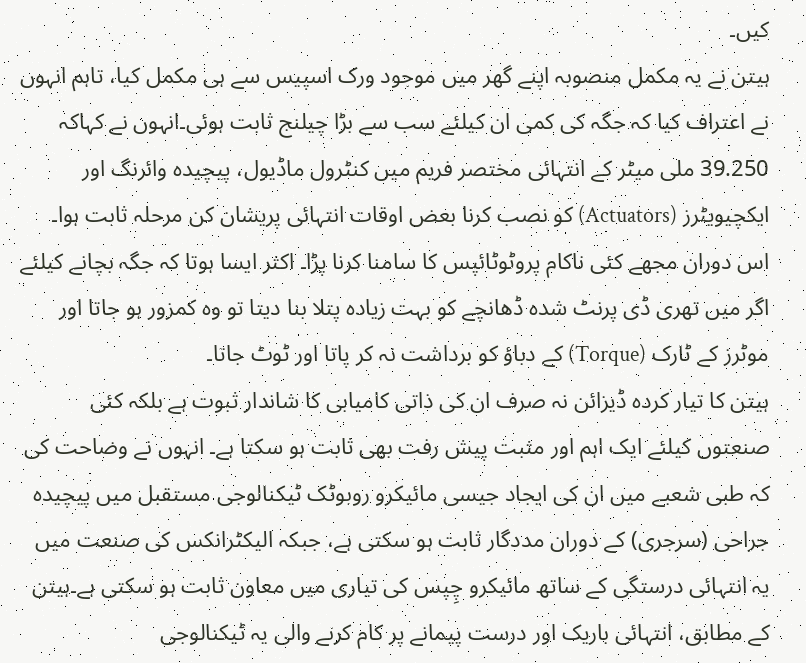کیں۔
ہیتن نے یہ مکمل منصوبہ اپنے گھر میں موجود ورک اسپیس سے ہی مکمل کیا، تاہم انہوں نے اعتراف کیا کہ جگہ کی کمی ان کیلئے سب سے بڑا چیلنج ثابت ہوئی۔انہوں نے کہاکہ 39.250 ملی میٹر کے انتہائی مختصر فریم میں کنٹرول ماڈیول، پیچیدہ وائرنگ اور ایکچیویٹرز (Actuators) کو نصب کرنا بعض اوقات انتہائی پریشان کن مرحلہ ثابت ہوا۔ اس دوران مجھے کئی ناکام پروٹوٹائپس کا سامنا کرنا پڑا۔ اکثر ایسا ہوتا کہ جگہ بچانے کیلئے اگر میں تھری ڈی پرنٹ شدہ ڈھانچے کو بہت زیادہ پتلا بنا دیتا تو وہ کمزور ہو جاتا اور موٹرز کے ٹارک (Torque) کے دباؤ کو برداشت نہ کر پاتا اور ٹوٹ جاتا۔
ہیتن کا تیار کردہ ڈیزائن نہ صرف ان کی ذاتی کامیابی کا شاندار ثبوت ہے بلکہ کئی صنعتوں کیلئے ایک اہم اور مثبت پیش رفت بھی ثابت ہو سکتا ہے۔ انہوں نے وضاحت کی کہ طبی شعبے میں ان کی ایجاد جیسی مائیکرو روبوٹک ٹیکنالوجی مستقبل میں پیچیدہ جراحی (سرجری) کے دوران مددگار ثابت ہو سکتی ہے، جبکہ الیکٹرانکس کی صنعت میں یہ انتہائی درستگی کے ساتھ مائیکرو چِپس کی تیاری میں معاون ثابت ہو سکتی ہے۔ہیتن کے مطابق، انتہائی باریک اور درست پیمانے پر کام کرنے والی یہ ٹیکنالوجی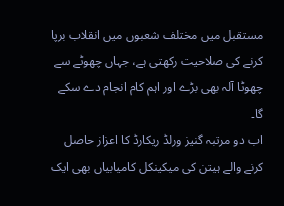مستقبل میں مختلف شعبوں میں انقلاب برپا کرنے کی صلاحیت رکھتی ہے، جہاں چھوٹے سے چھوٹا آلہ بھی بڑے اور اہم کام انجام دے سکے گا۔
اب دو مرتبہ گنیز ورلڈ ریکارڈ کا اعزاز حاصل کرنے والے ہیتن کی میکینکل کامیابیاں بھی ایک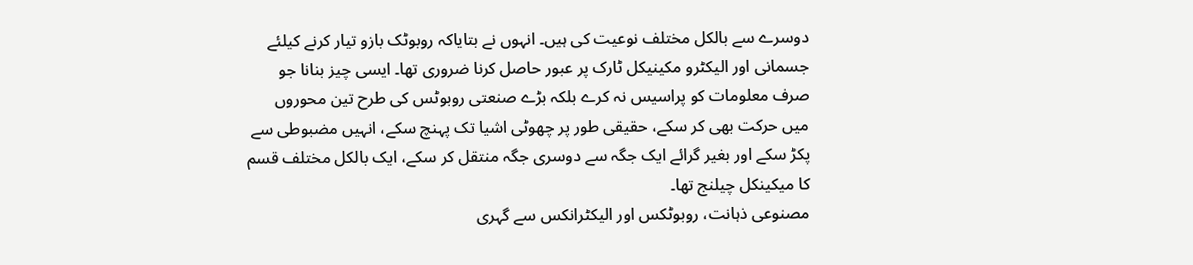دوسرے سے بالکل مختلف نوعیت کی ہیں۔ انہوں نے بتایاکہ روبوٹک بازو تیار کرنے کیلئے جسمانی اور الیکٹرو مکینیکل ٹارک پر عبور حاصل کرنا ضروری تھا۔ ایسی چیز بنانا جو صرف معلومات کو پراسیس نہ کرے بلکہ بڑے صنعتی روبوٹس کی طرح تین محوروں میں حرکت بھی کر سکے، حقیقی طور پر چھوٹی اشیا تک پہنچ سکے، انہیں مضبوطی سے پکڑ سکے اور بغیر گرائے ایک جگہ سے دوسری جگہ منتقل کر سکے، ایک بالکل مختلف قسم کا میکینکل چیلنج تھا۔
مصنوعی ذہانت، روبوٹکس اور الیکٹرانکس سے گہری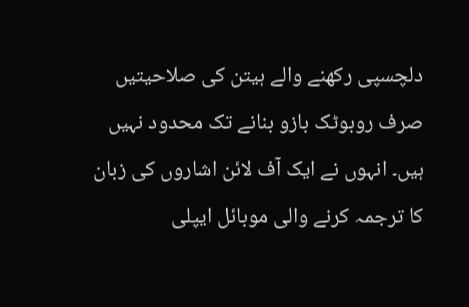دلچسپی رکھنے والے ہیتن کی صلاحیتیں صرف روبوٹک بازو بنانے تک محدود نہیں ہیں۔ انہوں نے ایک آف لائن اشاروں کی زبان کا ترجمہ کرنے والی موبائل ایپلی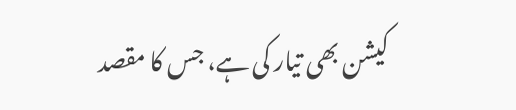کیشن بھی تیار کی ہے، جس کا مقصد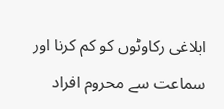ابلاغی رکاوٹوں کو کم کرنا اور سماعت سے محروم افراد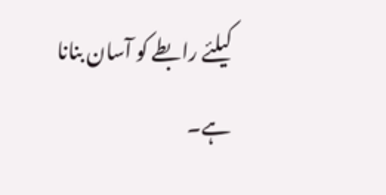کیلئے رابطے کو آسان بنانا ہے۔